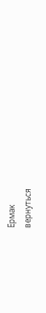Ермак
вернуться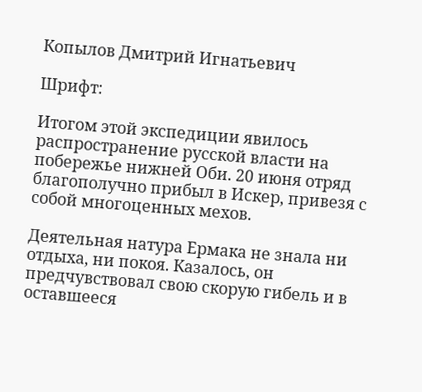Копылов Дмитрий Игнатьевич

Шрифт:

Итогом этой экспедиции явилось распространение русской власти на побережье нижней Оби. 20 июня отряд благополучно прибыл в Искер, привезя с собой многоценных мехов.

Деятельная натура Ермака не знала ни отдыха, ни покоя. Казалось, он предчувствовал свою скорую гибель и в оставшееся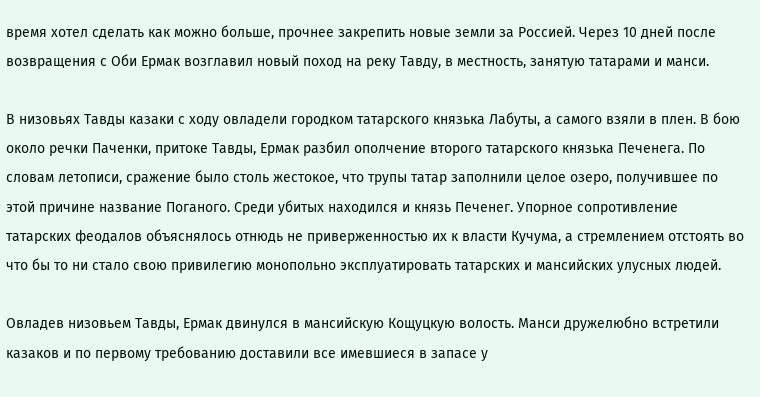время хотел сделать как можно больше, прочнее закрепить новые земли за Россией. Через 10 дней после возвращения с Оби Ермак возглавил новый поход на реку Тавду, в местность, занятую татарами и манси.

В низовьях Тавды казаки с ходу овладели городком татарского князька Лабуты, а самого взяли в плен. В бою около речки Паченки, притоке Тавды, Ермак разбил ополчение второго татарского князька Печенега. По словам летописи, сражение было столь жестокое, что трупы татар заполнили целое озеро, получившее по этой причине название Поганого. Среди убитых находился и князь Печенег. Упорное сопротивление татарских феодалов объяснялось отнюдь не приверженностью их к власти Кучума, а стремлением отстоять во что бы то ни стало свою привилегию монопольно эксплуатировать татарских и мансийских улусных людей.

Овладев низовьем Тавды, Ермак двинулся в мансийскую Кощуцкую волость. Манси дружелюбно встретили казаков и по первому требованию доставили все имевшиеся в запасе у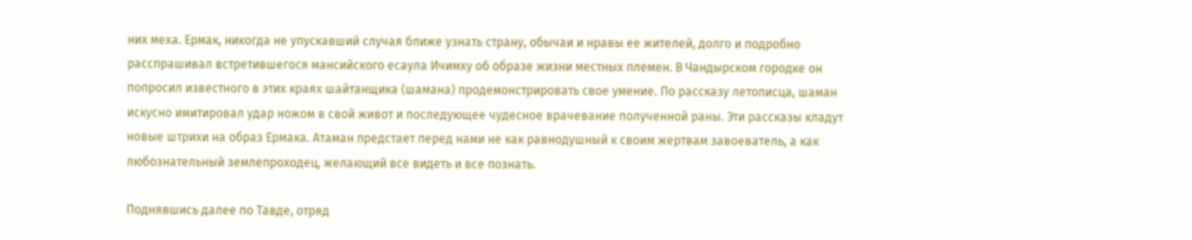них меха. Ермак, никогда не упускавший случая ближе узнать страну, обычаи и нравы ее жителей, долго и подробно расспрашивал встретившегося мансийского есаула Ичимху об образе жизни местных племен. В Чандырском городке он попросил известного в этих краях шайтанщика (шамана) продемонстрировать свое умение. По рассказу летописца, шаман искусно имитировал удар ножом в свой живот и последующее чудесное врачевание полученной раны. Эти рассказы кладут новые штрихи на образ Ермака. Атаман предстает перед нами не как равнодушный к своим жертвам завоеватель, а как любознательный землепроходец, желающий все видеть и все познать.

Поднявшись далее по Тавде, отряд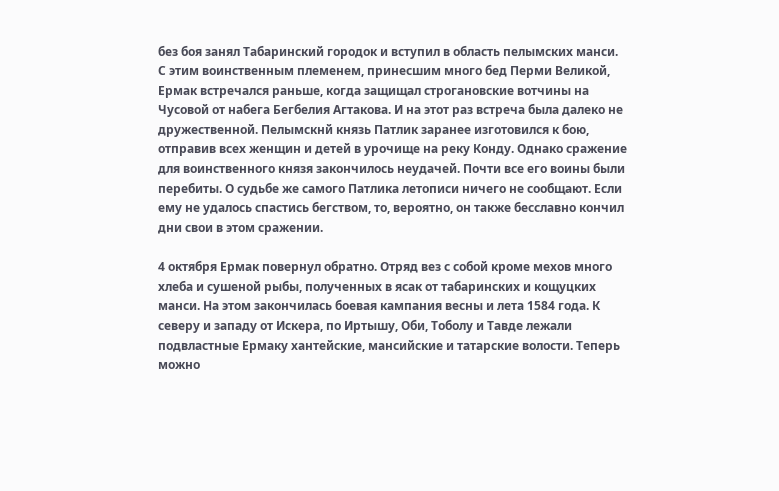без боя занял Табаринский городок и вступил в область пелымских манси. С этим воинственным племенем, принесшим много бед Перми Великой, Ермак встречался раньше, когда защищал строгановские вотчины на Чусовой от набега Бегбелия Агтакова. И на этот раз встреча была далеко не дружественной. Пелымскнй князь Патлик заранее изготовился к бою, отправив всех женщин и детей в урочище на реку Конду. Однако сражение для воинственного князя закончилось неудачей. Почти все его воины были перебиты. О судьбе же самого Патлика летописи ничего не сообщают. Если ему не удалось спастись бегством, то, вероятно, он также бесславно кончил дни свои в этом сражении.

4 октября Ермак повернул обратно. Отряд вез с собой кроме мехов много хлеба и сушеной рыбы, полученных в ясак от табаринских и кощуцких манси. На этом закончилась боевая кампания весны и лета 1584 года. К северу и западу от Искера, по Иртышу, Оби, Тоболу и Тавде лежали подвластные Ермаку хантейские, мансийские и татарские волости. Теперь можно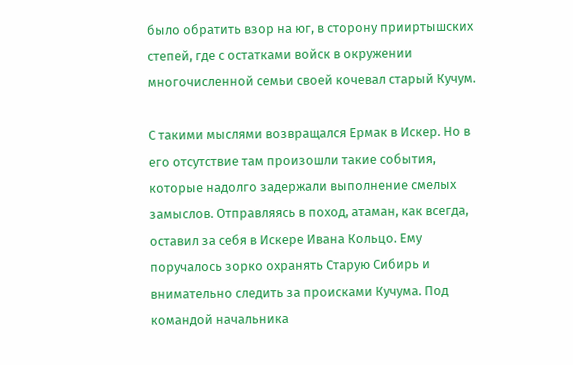было обратить взор на юг, в сторону прииртышских степей, где с остатками войск в окружении многочисленной семьи своей кочевал старый Кучум.

С такими мыслями возвращался Ермак в Искер. Но в его отсутствие там произошли такие события, которые надолго задержали выполнение смелых замыслов. Отправляясь в поход, атаман, как всегда, оставил за себя в Искере Ивана Кольцо. Ему поручалось зорко охранять Старую Сибирь и внимательно следить за происками Кучума. Под командой начальника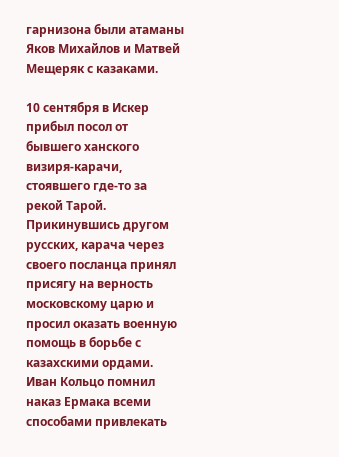гарнизона были атаманы Яков Михайлов и Матвей Мещеряк с казаками.

10 сентября в Искер прибыл посол от бывшего ханского визиря-карачи, стоявшего где-то за рекой Тарой. Прикинувшись другом русских, карача через своего посланца принял присягу на верность московскому царю и просил оказать военную помощь в борьбе с казахскими ордами. Иван Кольцо помнил наказ Ермака всеми способами привлекать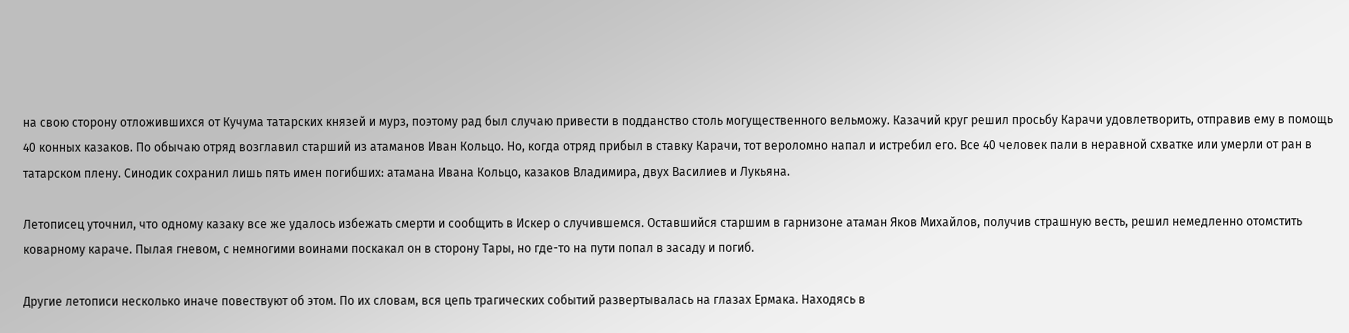на свою сторону отложившихся от Кучума татарских князей и мурз, поэтому рад был случаю привести в подданство столь могущественного вельможу. Казачий круг решил просьбу Карачи удовлетворить, отправив ему в помощь 40 конных казаков. По обычаю отряд возглавил старший из атаманов Иван Кольцо. Но, когда отряд прибыл в ставку Карачи, тот вероломно напал и истребил его. Все 40 человек пали в неравной схватке или умерли от ран в татарском плену. Синодик сохранил лишь пять имен погибших: атамана Ивана Кольцо, казаков Владимира, двух Василиев и Лукьяна.

Летописец уточнил, что одному казаку все же удалось избежать смерти и сообщить в Искер о случившемся. Оставшийся старшим в гарнизоне атаман Яков Михайлов, получив страшную весть, решил немедленно отомстить коварному караче. Пылая гневом, с немногими воинами поскакал он в сторону Тары, но где-то на пути попал в засаду и погиб.

Другие летописи несколько иначе повествуют об этом. По их словам, вся цепь трагических событий развертывалась на глазах Ермака. Находясь в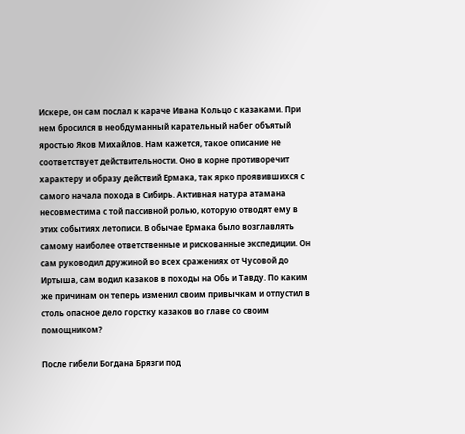Искере, он сам послал к караче Ивана Кольцо с казаками. При нем бросился в необдуманный карательный набег объятый яростью Яков Михайлов. Нам кажется, такое описание не соответствует действительности. Оно в корне противоречит характеру и образу действий Ермака, так ярко проявившихся с самого начала похода в Сибирь. Активная натура атамана несовместима с той пассивной ролью, которую отводят ему в этих событиях летописи. В обычае Ермака было возглавлять самому наиболее ответственные и рискованные экспедиции. Он сам руководил дружиной во всех сражениях от Чусовой до Иртыша, сам водил казаков в походы на Обь и Тавду. По каким же причинам он теперь изменил своим привычкам и отпустил в столь опасное дело горстку казаков во главе со своим помощником?

После гибели Богдана Брязги под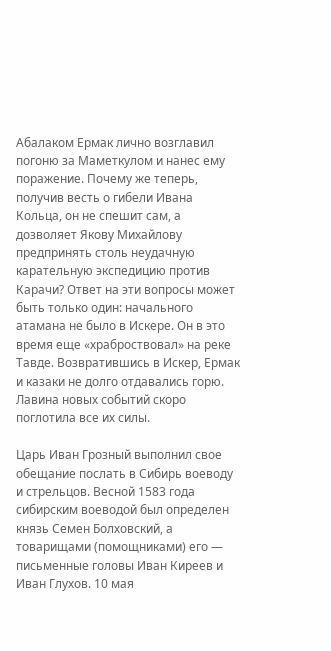Абалаком Ермак лично возглавил погоню за Маметкулом и нанес ему поражение. Почему же теперь, получив весть о гибели Ивана Кольца, он не спешит сам, а дозволяет Якову Михайлову предпринять столь неудачную карательную экспедицию против Карачи? Ответ на эти вопросы может быть только один: начального атамана не было в Искере. Он в это время еще «храброствовал» на реке Тавде. Возвратившись в Искер, Ермак и казаки не долго отдавались горю. Лавина новых событий скоро поглотила все их силы.

Царь Иван Грозный выполнил свое обещание послать в Сибирь воеводу и стрельцов. Весной 1583 года сибирским воеводой был определен князь Семен Болховский, а товарищами (помощниками) его — письменные головы Иван Киреев и Иван Глухов. 10 мая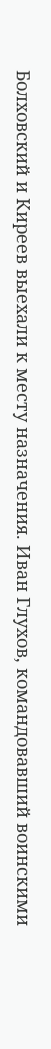Болховский и Киреев выехали к месту назначения. Иван Глухов, командовавший воинскими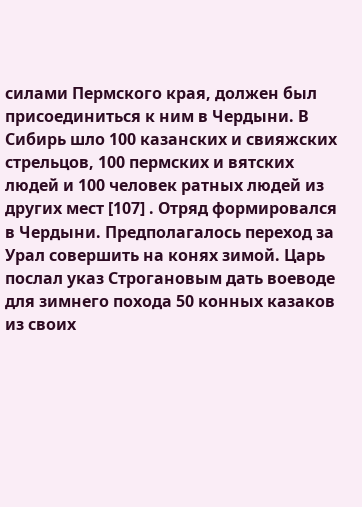силами Пермского края, должен был присоединиться к ним в Чердыни. В Сибирь шло 100 казанских и свияжских стрельцов, 100 пермских и вятских людей и 100 человек ратных людей из других мест [107] . Отряд формировался в Чердыни. Предполагалось переход за Урал совершить на конях зимой. Царь послал указ Строгановым дать воеводе для зимнего похода 50 конных казаков из своих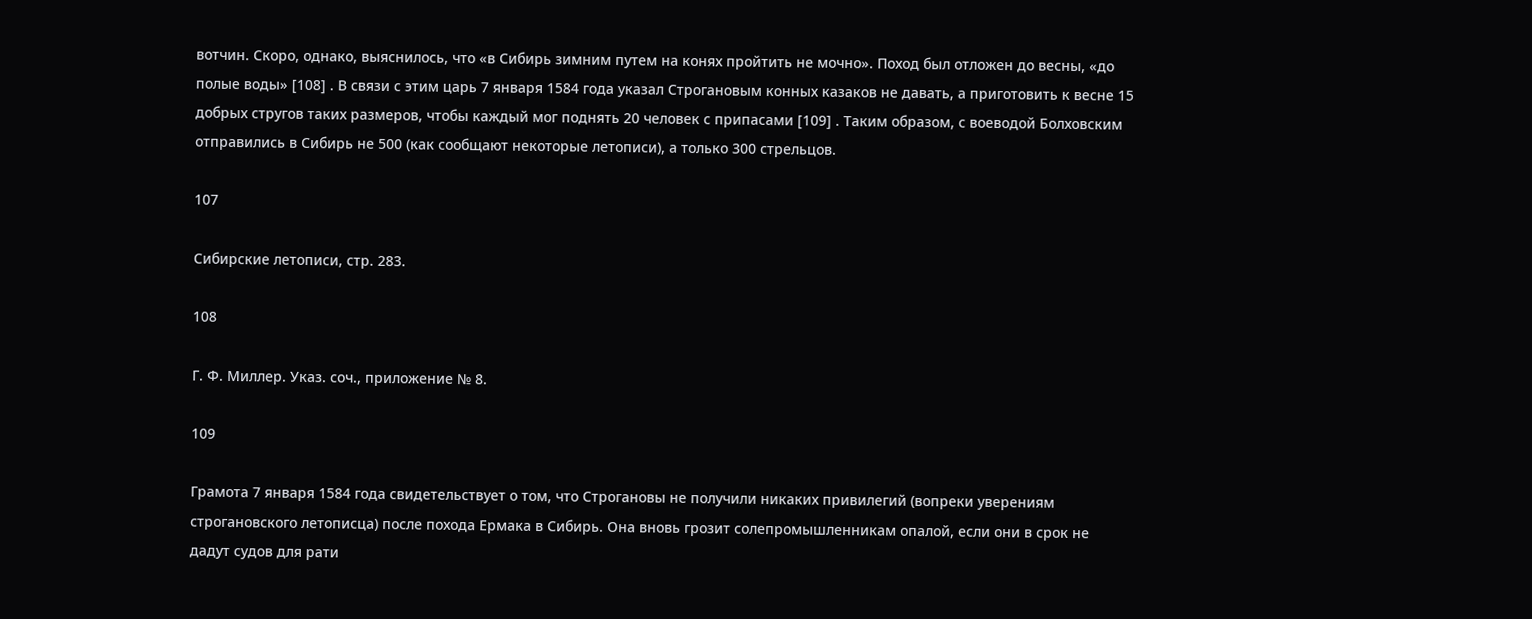вотчин. Скоро, однако, выяснилось, что «в Сибирь зимним путем на конях пройтить не мочно». Поход был отложен до весны, «до полые воды» [108] . В связи с этим царь 7 января 1584 года указал Строгановым конных казаков не давать, а приготовить к весне 15 добрых стругов таких размеров, чтобы каждый мог поднять 20 человек с припасами [109] . Таким образом, с воеводой Болховским отправились в Сибирь не 500 (как сообщают некоторые летописи), а только 300 стрельцов.

107

Сибирские летописи, стр. 283.

108

Г. Ф. Миллер. Указ. соч., приложение № 8.

109

Грамота 7 января 1584 года свидетельствует о том, что Строгановы не получили никаких привилегий (вопреки уверениям строгановского летописца) после похода Ермака в Сибирь. Она вновь грозит солепромышленникам опалой, если они в срок не дадут судов для рати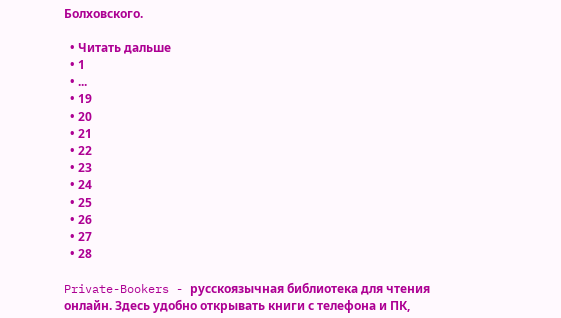Болховского.

  • Читать дальше
  • 1
  • ...
  • 19
  • 20
  • 21
  • 22
  • 23
  • 24
  • 25
  • 26
  • 27
  • 28

Private-Bookers - русскоязычная библиотека для чтения онлайн. Здесь удобно открывать книги с телефона и ПК,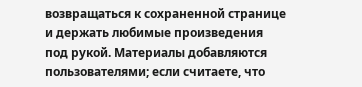возвращаться к сохраненной странице и держать любимые произведения под рукой. Материалы добавляются пользователями; если считаете, что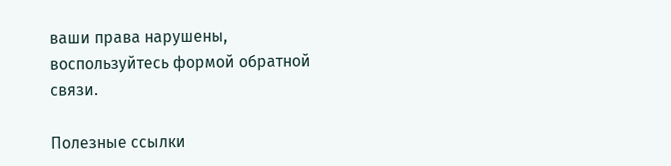ваши права нарушены, воспользуйтесь формой обратной связи.

Полезные ссылки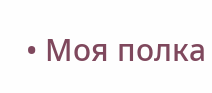• Моя полка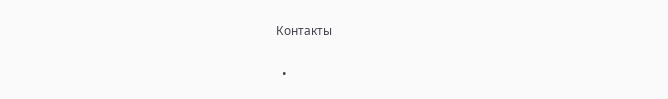Контакты

  •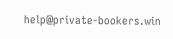help@private-bookers.win